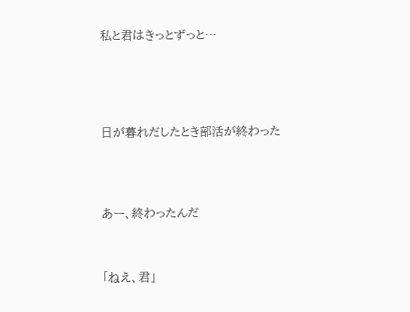私と君はきっとずっと…





日が暮れだしたとき部活が終わった




あー、終わったんだ



「ねえ、君」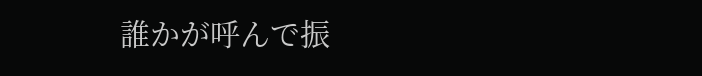誰かが呼んで振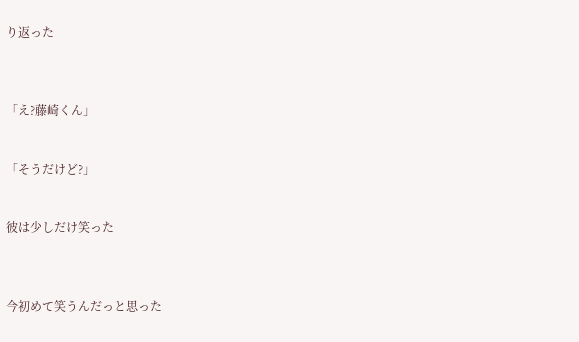り返った



「え?藤崎くん」


「そうだけど?」


彼は少しだけ笑った



今初めて笑うんだっと思った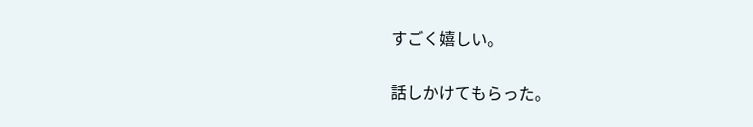すごく嬉しい。


話しかけてもらった。